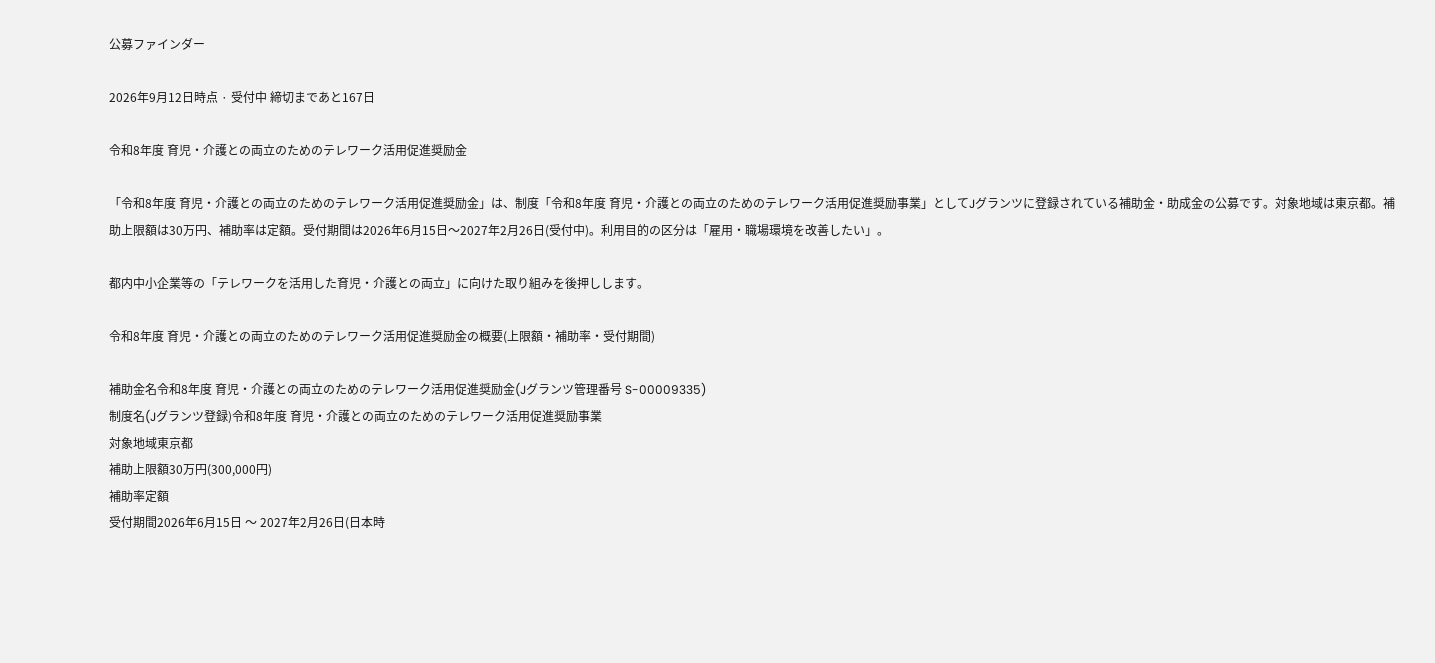公募ファインダー

2026年9月12日時点 · 受付中 締切まであと167日

令和8年度 育児・介護との両立のためのテレワーク活用促進奨励金

「令和8年度 育児・介護との両立のためのテレワーク活用促進奨励金」は、制度「令和8年度 育児・介護との両立のためのテレワーク活用促進奨励事業」としてJグランツに登録されている補助金・助成金の公募です。対象地域は東京都。補助上限額は30万円、補助率は定額。受付期間は2026年6月15日〜2027年2月26日(受付中)。利用目的の区分は「雇用・職場環境を改善したい」。

都内中小企業等の「テレワークを活用した育児・介護との両立」に向けた取り組みを後押しします。

令和8年度 育児・介護との両立のためのテレワーク活用促進奨励金の概要(上限額・補助率・受付期間)

補助金名令和8年度 育児・介護との両立のためのテレワーク活用促進奨励金(Jグランツ管理番号 S-00009335)
制度名(Jグランツ登録)令和8年度 育児・介護との両立のためのテレワーク活用促進奨励事業
対象地域東京都
補助上限額30万円(300,000円)
補助率定額
受付期間2026年6月15日 〜 2027年2月26日(日本時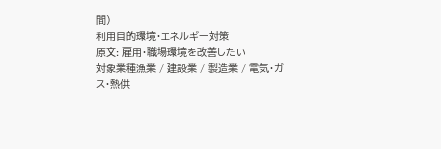間)
利用目的環境・エネルギー対策
原文: 雇用・職場環境を改善したい
対象業種漁業 / 建設業 / 製造業 / 電気・ガス・熱供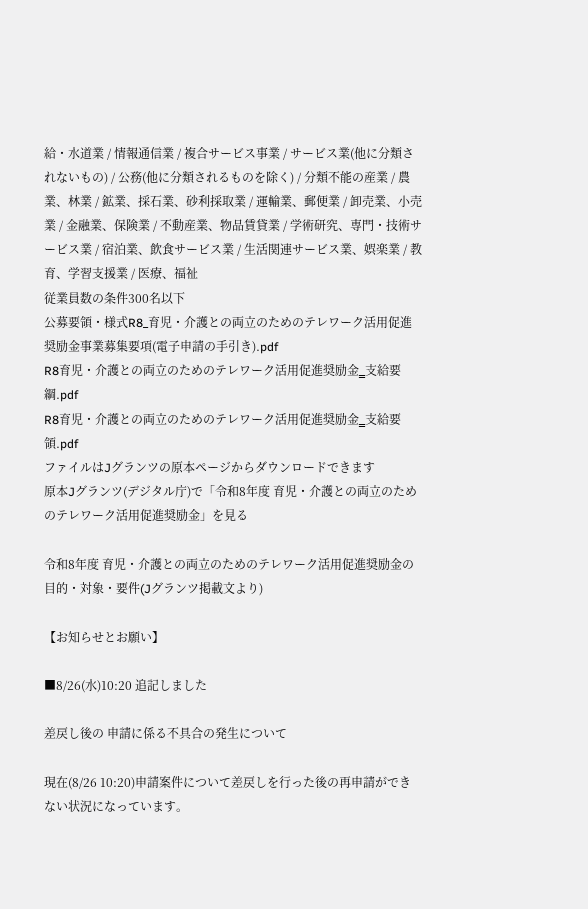給・水道業 / 情報通信業 / 複合サービス事業 / サービス業(他に分類されないもの) / 公務(他に分類されるものを除く) / 分類不能の産業 / 農業、林業 / 鉱業、採石業、砂利採取業 / 運輸業、郵便業 / 卸売業、小売業 / 金融業、保険業 / 不動産業、物品賃貸業 / 学術研究、専門・技術サービス業 / 宿泊業、飲食サービス業 / 生活関連サービス業、娯楽業 / 教育、学習支援業 / 医療、福祉
従業員数の条件300名以下
公募要領・様式R8_育児・介護との両立のためのテレワーク活用促進奨励金事業募集要項(電子申請の手引き).pdf
R8育児・介護との両立のためのテレワーク活用促進奨励金‗支給要綱.pdf
R8育児・介護との両立のためのテレワーク活用促進奨励金‗支給要領.pdf
ファイルはJグランツの原本ページからダウンロードできます
原本Jグランツ(デジタル庁)で「令和8年度 育児・介護との両立のためのテレワーク活用促進奨励金」を見る

令和8年度 育児・介護との両立のためのテレワーク活用促進奨励金の目的・対象・要件(Jグランツ掲載文より)

【お知らせとお願い】

■8/26(水)10:20 追記しました

差戻し後の 申請に係る不具合の発生について

現在(8/26 10:20)申請案件について差戻しを行った後の再申請ができない状況になっています。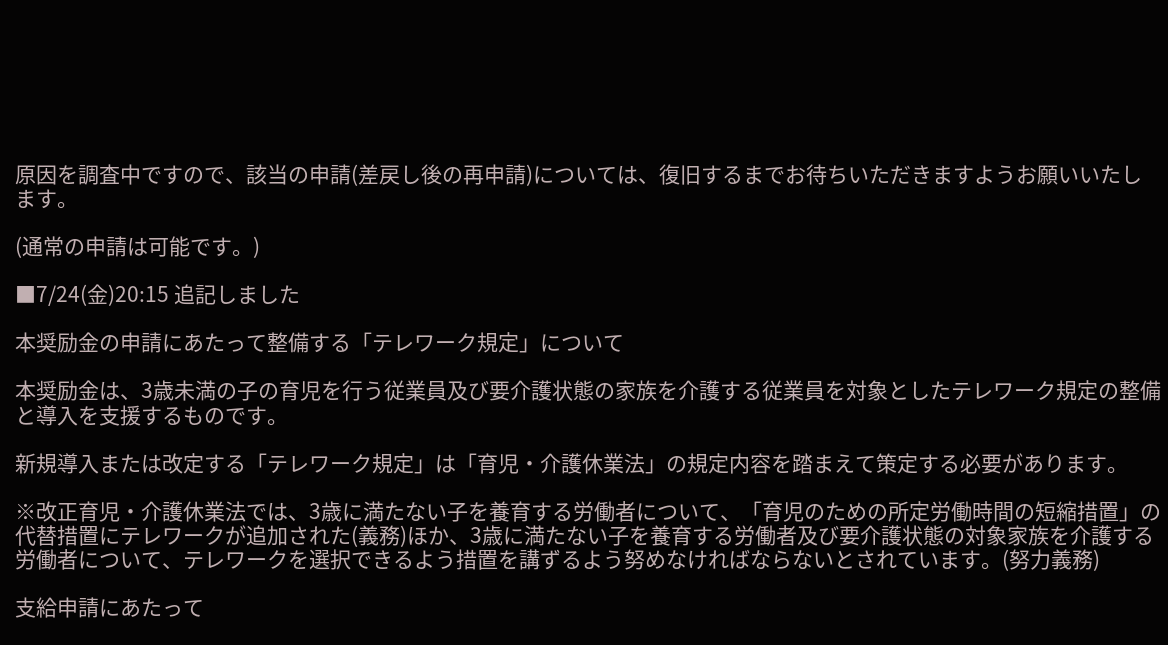原因を調査中ですので、該当の申請(差戻し後の再申請)については、復旧するまでお待ちいただきますようお願いいたします。

(通常の申請は可能です。)

■7/24(金)20:15 追記しました

本奨励金の申請にあたって整備する「テレワーク規定」について

本奨励金は、3歳未満の子の育児を行う従業員及び要介護状態の家族を介護する従業員を対象としたテレワーク規定の整備と導入を支援するものです。

新規導入または改定する「テレワーク規定」は「育児・介護休業法」の規定内容を踏まえて策定する必要があります。

※改正育児・介護休業法では、3歳に満たない子を養育する労働者について、「育児のための所定労働時間の短縮措置」の代替措置にテレワークが追加された(義務)ほか、3歳に満たない子を養育する労働者及び要介護状態の対象家族を介護する労働者について、テレワークを選択できるよう措置を講ずるよう努めなければならないとされています。(努力義務)

支給申請にあたって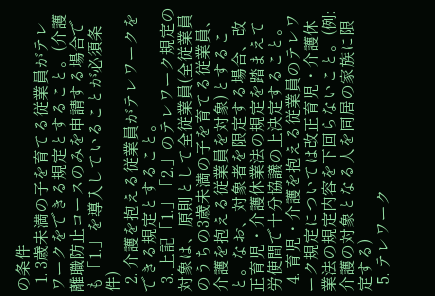の条件
  1. 3歳未満の子を育てる従業員がテレワークをできる規定とすること。(介護離職防止コースのみを申請する場合でも「1.」を導入していることが必須条件)
  2. 介護を抱える従業員がテレワークをできる規定とすること。
  3. 上記「1.」「2.」のテレワーク規定の対象は、原則として全従業員(全従業員のうちの3歳未満の子を育てる従業員、介護を抱える従業員を対象)とすること。なお、対象者を限定する場合、改正育児・介護休業法の規定を踏まえて労使間で十分協議の上決定すること。
  4. 育児・介護を抱える従業員のテレワーク規定については改正育児・介護休業法の規定内容を下回らないこと。(例:介護の対象となる人を同居の家族に限定する)
  5. テレワーク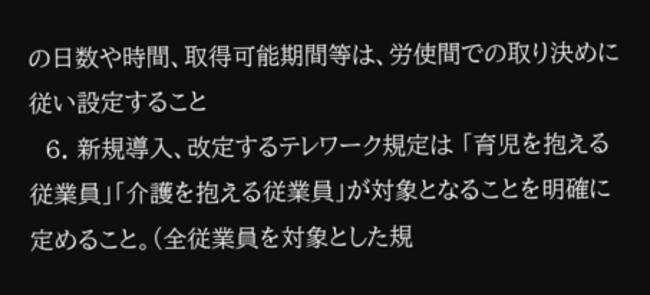の日数や時間、取得可能期間等は、労使間での取り決めに従い設定すること
  6. 新規導入、改定するテレワーク規定は 「育児を抱える従業員」「介護を抱える従業員」が対象となることを明確に定めること。(全従業員を対象とした規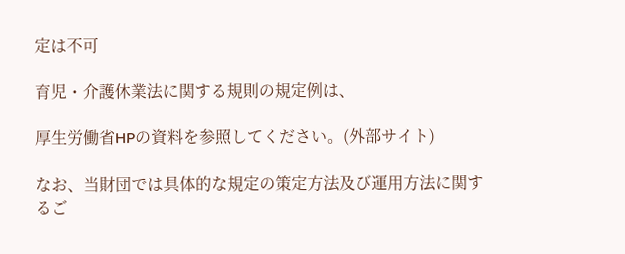定は不可

育児・介護休業法に関する規則の規定例は、

厚生労働省HPの資料を参照してください。(外部サイト)

なお、当財団では具体的な規定の策定方法及び運用方法に関するご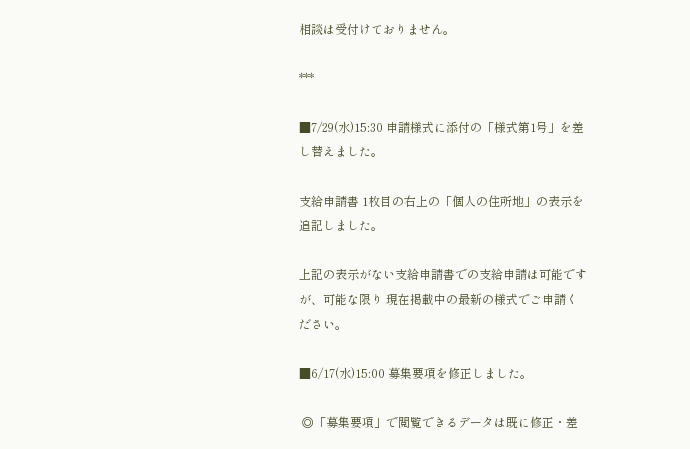相談は受付けておりません。

***

■7/29(水)15:30 申請様式に添付の「様式第1号」を差し替えました。

支給申請書 1枚目の右上の「個人の住所地」の表示を追記しました。

上記の表示がない支給申請書での支給申請は可能ですが、可能な限り 現在掲載中の最新の様式でご申請ください。

■6/17(水)15:00 募集要項を修正しました。

 ◎「募集要項」で閲覧できるデータは既に修正・差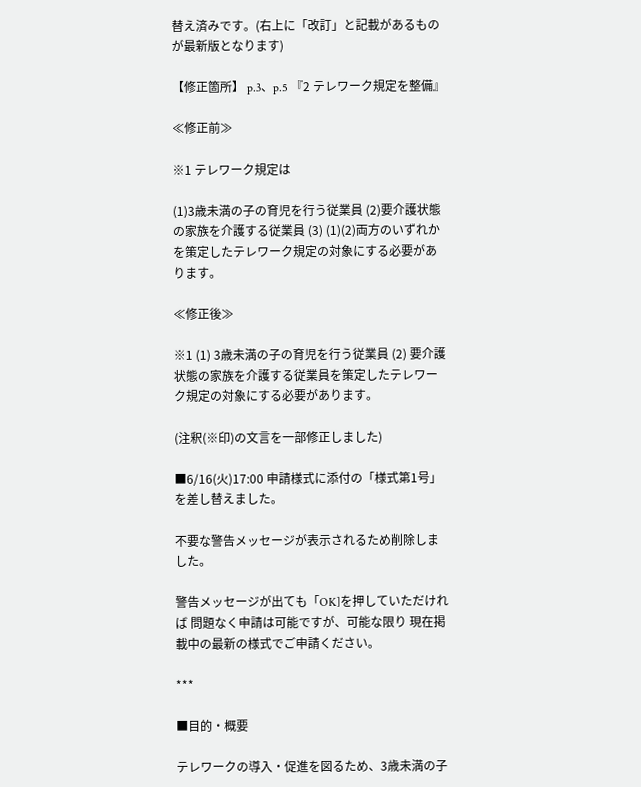替え済みです。(右上に「改訂」と記載があるものが最新版となります)

【修正箇所】 p.3、p.5 『2 テレワーク規定を整備』

≪修正前≫

※1 テレワーク規定は

(1)3歳未満の子の育児を行う従業員 (2)要介護状態の家族を介護する従業員 (3) (1)(2)両方のいずれかを策定したテレワーク規定の対象にする必要があります。

≪修正後≫

※1 (1) 3歳未満の子の育児を行う従業員 (2) 要介護状態の家族を介護する従業員を策定したテレワーク規定の対象にする必要があります。

(注釈(※印)の文言を一部修正しました)

■6/16(火)17:00 申請様式に添付の「様式第1号」を差し替えました。

不要な警告メッセージが表示されるため削除しました。

警告メッセージが出ても「OK]を押していただければ 問題なく申請は可能ですが、可能な限り 現在掲載中の最新の様式でご申請ください。

***

■目的・概要

テレワークの導入・促進を図るため、3歳未満の子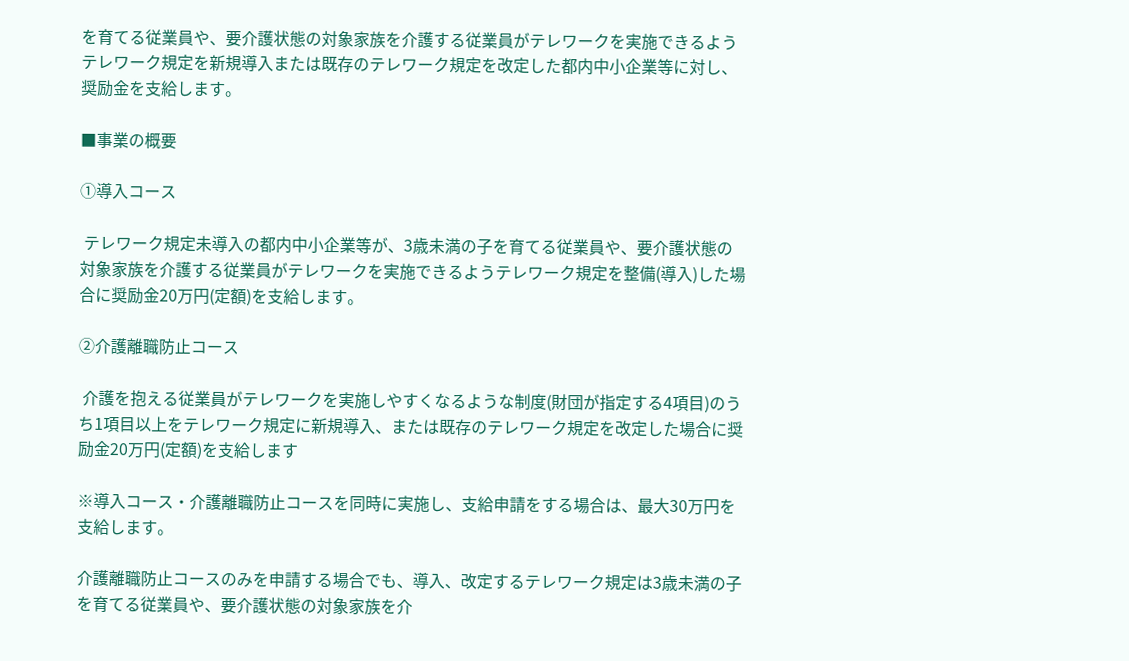を育てる従業員や、要介護状態の対象家族を介護する従業員がテレワークを実施できるようテレワーク規定を新規導入または既存のテレワーク規定を改定した都内中小企業等に対し、奨励金を支給します。

■事業の概要

①導入コース

 テレワーク規定未導入の都内中小企業等が、3歳未満の子を育てる従業員や、要介護状態の対象家族を介護する従業員がテレワークを実施できるようテレワーク規定を整備(導入)した場合に奨励金20万円(定額)を支給します。

②介護離職防止コース

 介護を抱える従業員がテレワークを実施しやすくなるような制度(財団が指定する4項目)のうち1項目以上をテレワーク規定に新規導入、または既存のテレワーク規定を改定した場合に奨励金20万円(定額)を支給します

※導入コース・介護離職防止コースを同時に実施し、支給申請をする場合は、最大30万円を支給します。

介護離職防止コースのみを申請する場合でも、導入、改定するテレワーク規定は3歳未満の子を育てる従業員や、要介護状態の対象家族を介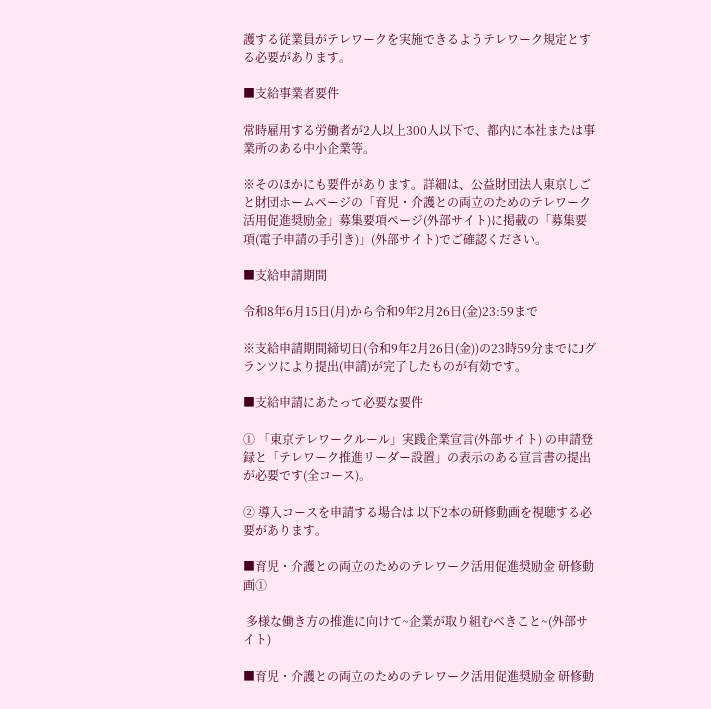護する従業員がテレワークを実施できるようテレワーク規定とする必要があります。

■支給事業者要件

常時雇用する労働者が2人以上300人以下で、都内に本社または事業所のある中小企業等。

※そのほかにも要件があります。詳細は、公益財団法人東京しごと財団ホームページの「育児・介護との両立のためのテレワーク活用促進奨励金」募集要項ページ(外部サイト)に掲載の「募集要項(電子申請の手引き)」(外部サイト)でご確認ください。

■支給申請期間

令和8年6月15日(月)から令和9年2月26日(金)23:59まで

※支給申請期間締切日(令和9年2月26日(金))の23時59分までにJグランツにより提出(申請)が完了したものが有効です。

■支給申請にあたって必要な要件

① 「東京テレワークルール」実践企業宣言(外部サイト) の申請登録と「テレワーク推進リーダー設置」の表示のある宣言書の提出が必要です(全コース)。

② 導入コースを申請する場合は 以下2本の研修動画を視聴する必要があります。

■育児・介護との両立のためのテレワーク活用促進奨励金 研修動画①

 多様な働き方の推進に向けて~企業が取り組むべきこと~(外部サイト)

■育児・介護との両立のためのテレワーク活用促進奨励金 研修動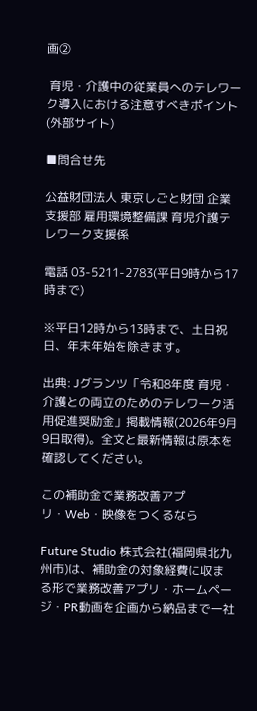画②

 育児・介護中の従業員へのテレワーク導入における注意すべきポイント(外部サイト)

■問合せ先

公益財団法人 東京しごと財団 企業支援部 雇用環境整備課 育児介護テレワーク支援係

電話 03-5211-2783(平日9時から17時まで)

※平日12時から13時まで、土日祝日、年末年始を除きます。

出典: Jグランツ「令和8年度 育児・介護との両立のためのテレワーク活用促進奨励金」掲載情報(2026年9月9日取得)。全文と最新情報は原本を確認してください。

この補助金で業務改善アプリ・Web・映像をつくるなら

Future Studio 株式会社(福岡県北九州市)は、補助金の対象経費に収まる形で業務改善アプリ・ホームページ・PR動画を企画から納品まで一社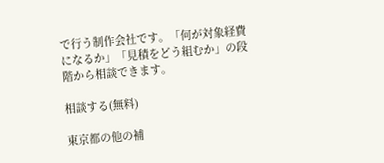で行う制作会社です。「何が対象経費になるか」「見積をどう組むか」の段階から相談できます。

相談する(無料)

東京都の他の補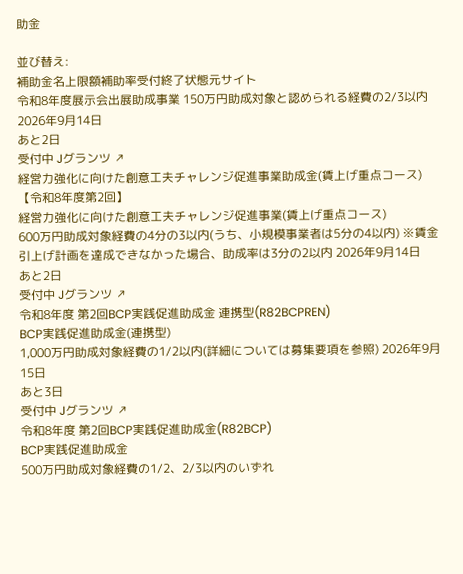助金

並び替え:
補助金名上限額補助率受付終了状態元サイト
令和8年度展示会出展助成事業 150万円助成対象と認められる経費の2/3以内 2026年9月14日
あと2日
受付中 Jグランツ ↗
経営力強化に向けた創意工夫チャレンジ促進事業助成金(賃上げ重点コース)【令和8年度第2回】
経営力強化に向けた創意工夫チャレンジ促進事業(賃上げ重点コース)
600万円助成対象経費の4分の3以内(うち、小規模事業者は5分の4以内) ※賃金引上げ計画を達成できなかった場合、助成率は3分の2以内 2026年9月14日
あと2日
受付中 Jグランツ ↗
令和8年度 第2回BCP実践促進助成金 連携型(R82BCPREN)
BCP実践促進助成金(連携型)
1,000万円助成対象経費の1/2以内(詳細については募集要項を参照) 2026年9月15日
あと3日
受付中 Jグランツ ↗
令和8年度 第2回BCP実践促進助成金(R82BCP)
BCP実践促進助成金
500万円助成対象経費の1/2、2/3以内のいずれ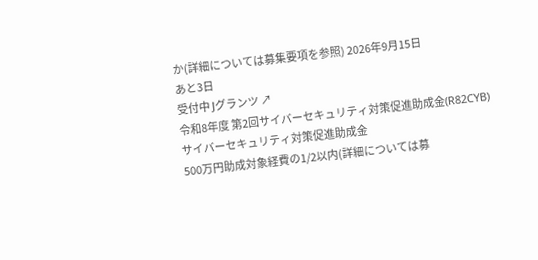か(詳細については募集要項を参照) 2026年9月15日
あと3日
受付中 Jグランツ ↗
令和8年度 第2回サイバーセキュリティ対策促進助成金(R82CYB)
サイバーセキュリティ対策促進助成金
500万円助成対象経費の1/2以内(詳細については募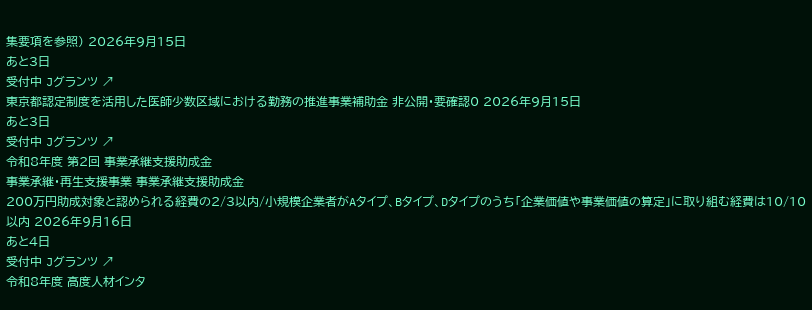集要項を参照) 2026年9月15日
あと3日
受付中 Jグランツ ↗
東京都認定制度を活用した医師少数区域における勤務の推進事業補助金 非公開・要確認0 2026年9月15日
あと3日
受付中 Jグランツ ↗
令和8年度 第2回 事業承継支援助成金
事業承継・再生支援事業 事業承継支援助成金
200万円助成対象と認められる経費の2/3以内/小規模企業者がAタイプ、Bタイプ、Dタイプのうち「企業価値や事業価値の算定」に取り組む経費は10/10以内 2026年9月16日
あと4日
受付中 Jグランツ ↗
令和8年度 高度人材インタ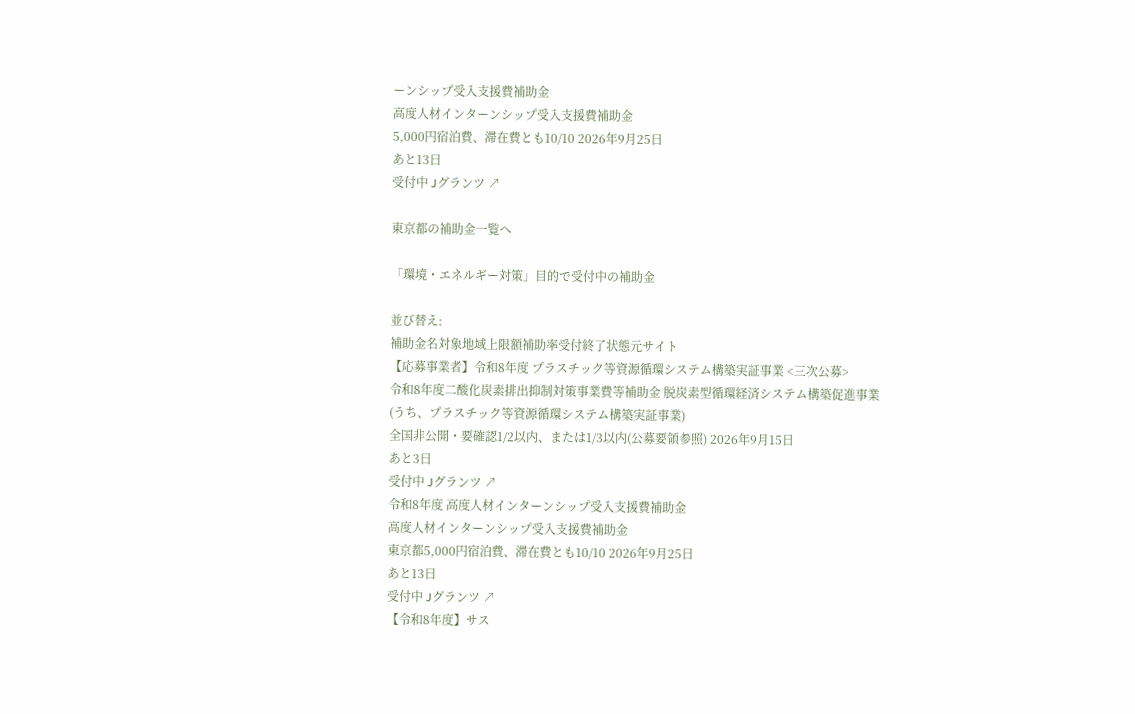ーンシップ受入支援費補助金
高度人材インターンシップ受入支援費補助金
5,000円宿泊費、滞在費とも10/10 2026年9月25日
あと13日
受付中 Jグランツ ↗

東京都の補助金一覧へ

「環境・エネルギー対策」目的で受付中の補助金

並び替え:
補助金名対象地域上限額補助率受付終了状態元サイト
【応募事業者】令和8年度 プラスチック等資源循環システム構築実証事業 <三次公募>
令和8年度二酸化炭素排出抑制対策事業費等補助金 脱炭素型循環経済システム構築促進事業 (うち、プラスチック等資源循環システム構築実証事業)
全国非公開・要確認1/2以内、または1/3以内(公募要領参照) 2026年9月15日
あと3日
受付中 Jグランツ ↗
令和8年度 高度人材インターンシップ受入支援費補助金
高度人材インターンシップ受入支援費補助金
東京都5,000円宿泊費、滞在費とも10/10 2026年9月25日
あと13日
受付中 Jグランツ ↗
【令和8年度】サス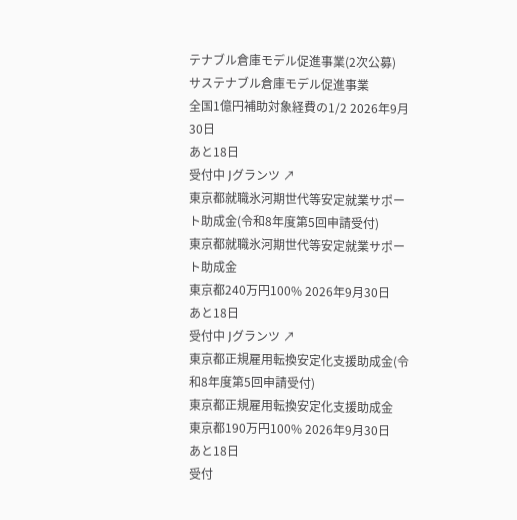テナブル倉庫モデル促進事業(2次公募)
サステナブル倉庫モデル促進事業
全国1億円補助対象経費の1/2 2026年9月30日
あと18日
受付中 Jグランツ ↗
東京都就職氷河期世代等安定就業サポート助成金(令和8年度第5回申請受付)
東京都就職氷河期世代等安定就業サポート助成金
東京都240万円100% 2026年9月30日
あと18日
受付中 Jグランツ ↗
東京都正規雇用転換安定化支援助成金(令和8年度第5回申請受付)
東京都正規雇用転換安定化支援助成金
東京都190万円100% 2026年9月30日
あと18日
受付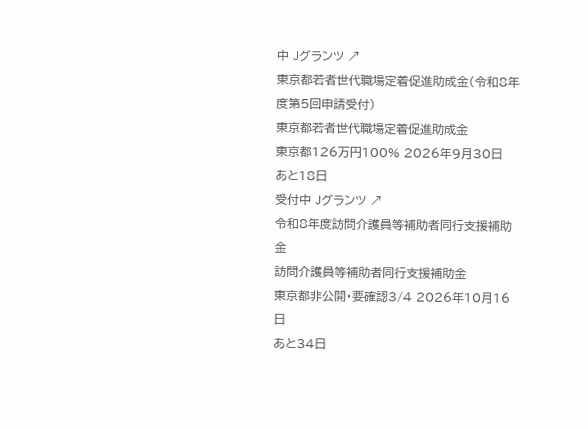中 Jグランツ ↗
東京都若者世代職場定着促進助成金(令和8年度第5回申請受付)
東京都若者世代職場定着促進助成金
東京都126万円100% 2026年9月30日
あと18日
受付中 Jグランツ ↗
令和8年度訪問介護員等補助者同行支援補助金
訪問介護員等補助者同行支援補助金
東京都非公開・要確認3/4 2026年10月16日
あと34日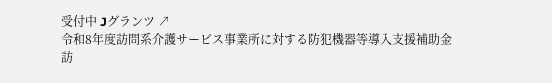受付中 Jグランツ ↗
令和8年度訪問系介護サービス事業所に対する防犯機器等導入支援補助金
訪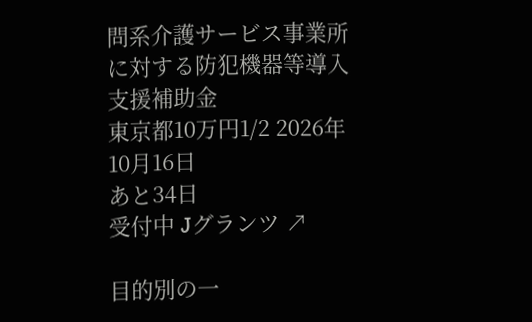問系介護サービス事業所に対する防犯機器等導入支援補助金
東京都10万円1/2 2026年10月16日
あと34日
受付中 Jグランツ ↗

目的別の一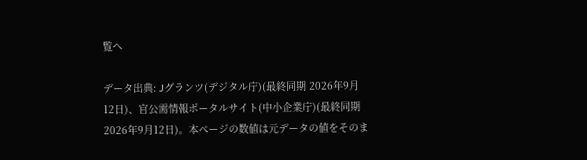覧へ

データ出典: Jグランツ(デジタル庁)(最終同期 2026年9月12日)、官公需情報ポータルサイト(中小企業庁)(最終同期 2026年9月12日)。本ページの数値は元データの値をそのま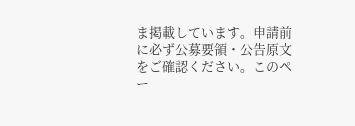ま掲載しています。申請前に必ず公募要領・公告原文をご確認ください。このペー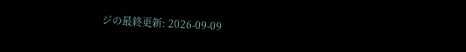ジの最終更新: 2026-09-09